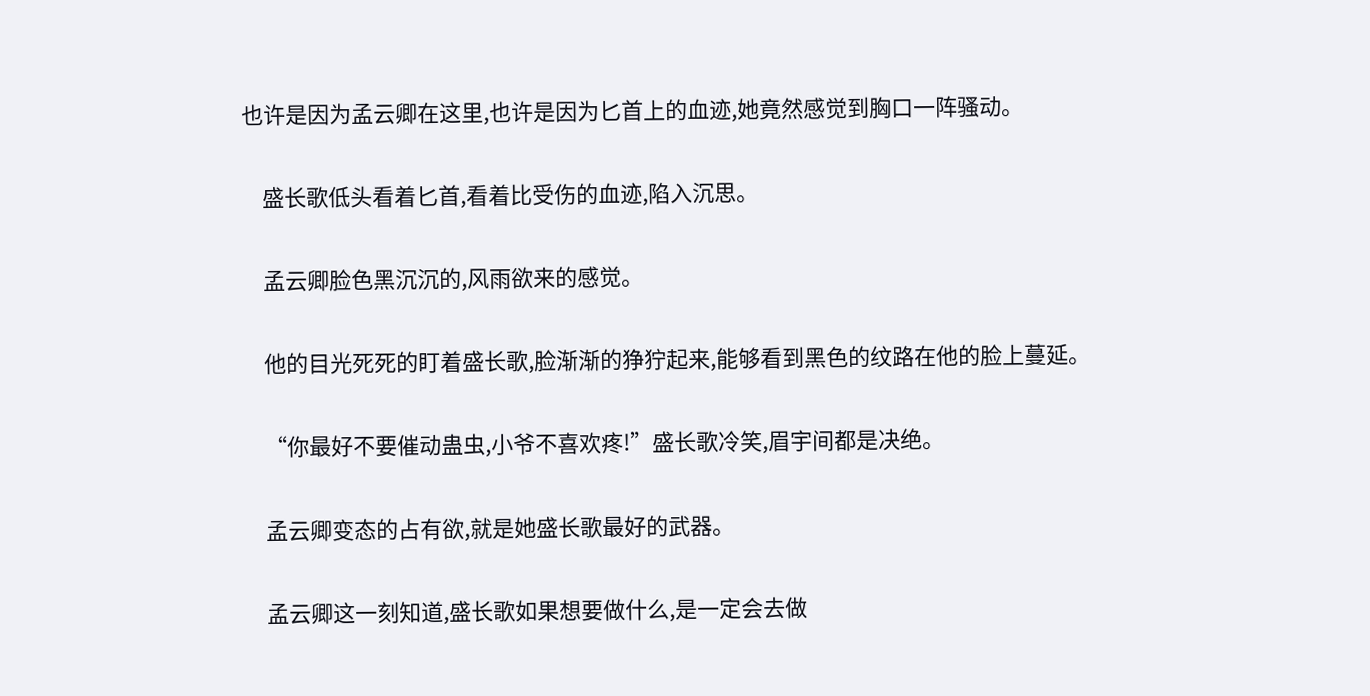也许是因为孟云卿在这里,也许是因为匕首上的血迹,她竟然感觉到胸口一阵骚动。

    盛长歌低头看着匕首,看着比受伤的血迹,陷入沉思。

    孟云卿脸色黑沉沉的,风雨欲来的感觉。

    他的目光死死的盯着盛长歌,脸渐渐的狰狞起来,能够看到黑色的纹路在他的脸上蔓延。

    “你最好不要催动蛊虫,小爷不喜欢疼!”盛长歌冷笑,眉宇间都是决绝。

    孟云卿变态的占有欲,就是她盛长歌最好的武器。

    孟云卿这一刻知道,盛长歌如果想要做什么,是一定会去做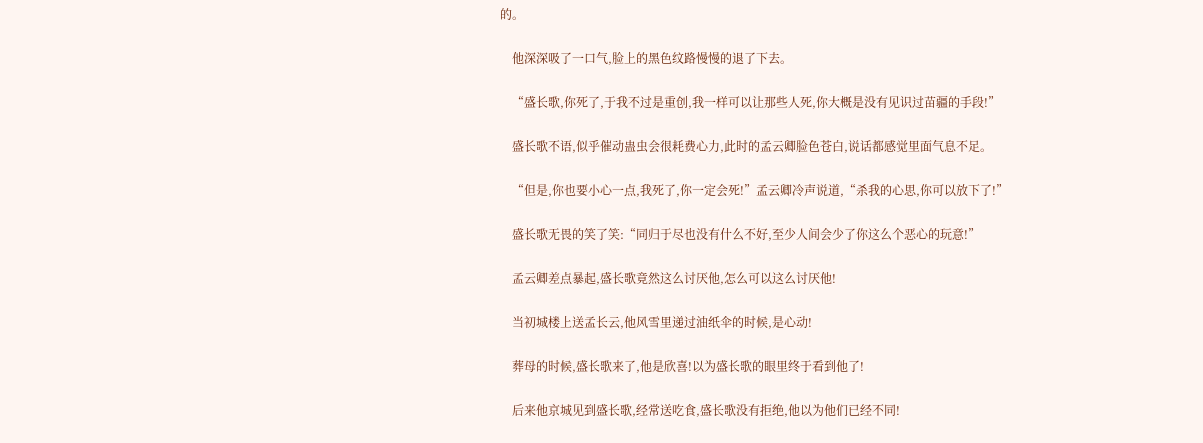的。

    他深深吸了一口气,脸上的黑色纹路慢慢的退了下去。

    “盛长歌,你死了,于我不过是重创,我一样可以让那些人死,你大概是没有见识过苗疆的手段!”

    盛长歌不语,似乎催动蛊虫会很耗费心力,此时的孟云卿脸色苍白,说话都感觉里面气息不足。

    “但是,你也要小心一点,我死了,你一定会死!”孟云卿冷声说道,“杀我的心思,你可以放下了!”

    盛长歌无畏的笑了笑:“同归于尽也没有什么不好,至少人间会少了你这么个恶心的玩意!”

    孟云卿差点暴起,盛长歌竟然这么讨厌他,怎么可以这么讨厌他!

    当初城楼上送孟长云,他风雪里递过油纸伞的时候,是心动!

    葬母的时候,盛长歌来了,他是欣喜!以为盛长歌的眼里终于看到他了!

    后来他京城见到盛长歌,经常送吃食,盛长歌没有拒绝,他以为他们已经不同!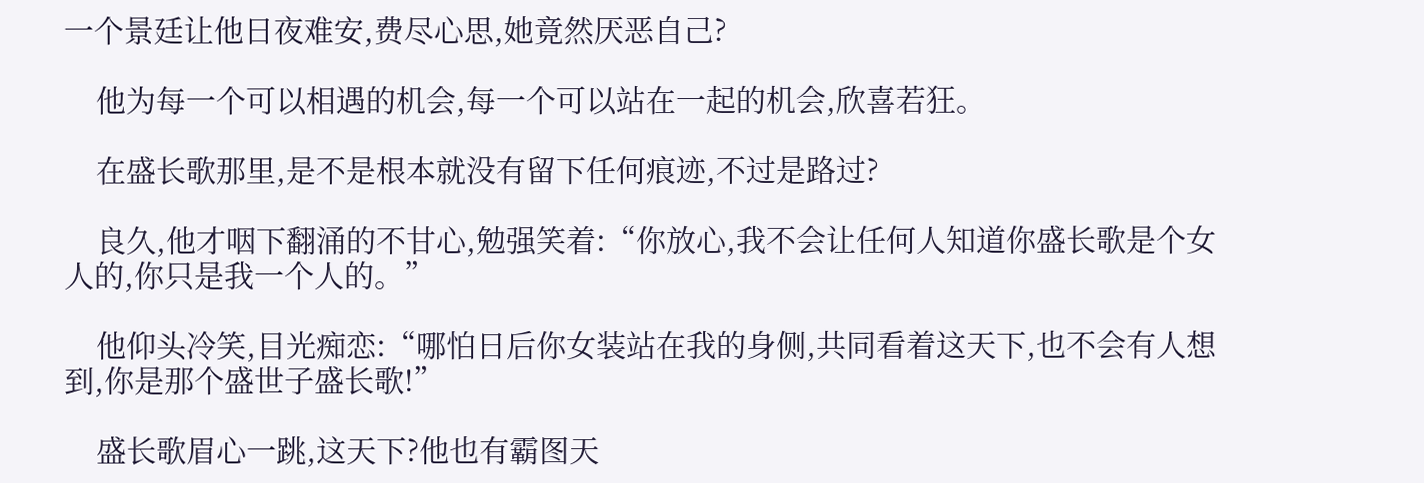一个景廷让他日夜难安,费尽心思,她竟然厌恶自己?

    他为每一个可以相遇的机会,每一个可以站在一起的机会,欣喜若狂。

    在盛长歌那里,是不是根本就没有留下任何痕迹,不过是路过?

    良久,他才咽下翻涌的不甘心,勉强笑着:“你放心,我不会让任何人知道你盛长歌是个女人的,你只是我一个人的。”

    他仰头冷笑,目光痴恋:“哪怕日后你女装站在我的身侧,共同看着这天下,也不会有人想到,你是那个盛世子盛长歌!”

    盛长歌眉心一跳,这天下?他也有霸图天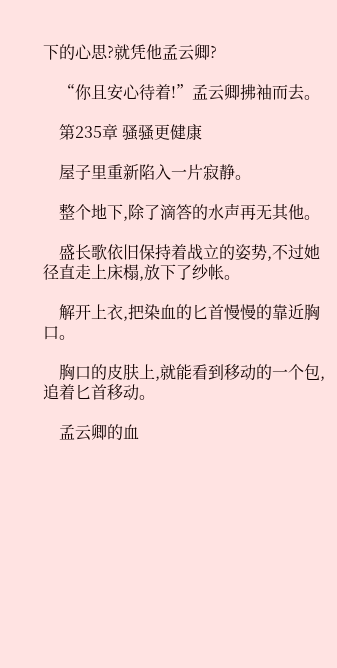下的心思?就凭他孟云卿?

    “你且安心待着!”孟云卿拂袖而去。

    第235章 骚骚更健康

    屋子里重新陷入一片寂静。

    整个地下,除了滴答的水声再无其他。

    盛长歌依旧保持着战立的姿势,不过她径直走上床榻,放下了纱帐。

    解开上衣,把染血的匕首慢慢的靠近胸口。

    胸口的皮肤上,就能看到移动的一个包,追着匕首移动。

    孟云卿的血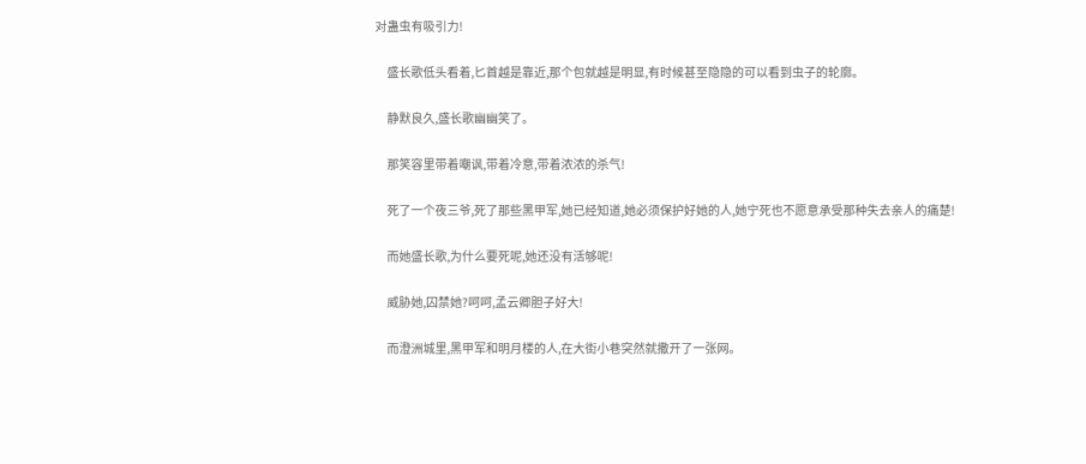对蛊虫有吸引力!

    盛长歌低头看着,匕首越是靠近,那个包就越是明显,有时候甚至隐隐的可以看到虫子的轮廓。

    静默良久,盛长歌幽幽笑了。

    那笑容里带着嘲讽,带着冷意,带着浓浓的杀气!

    死了一个夜三爷,死了那些黑甲军,她已经知道,她必须保护好她的人,她宁死也不愿意承受那种失去亲人的痛楚!

    而她盛长歌,为什么要死呢,她还没有活够呢!

    威胁她,囚禁她?呵呵,孟云卿胆子好大!

    而澄洲城里,黑甲军和明月楼的人,在大街小巷突然就撒开了一张网。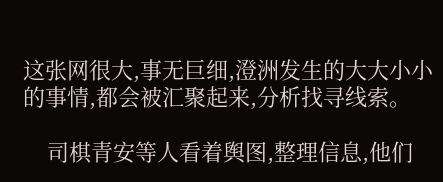这张网很大,事无巨细,澄洲发生的大大小小的事情,都会被汇聚起来,分析找寻线索。

    司棋青安等人看着舆图,整理信息,他们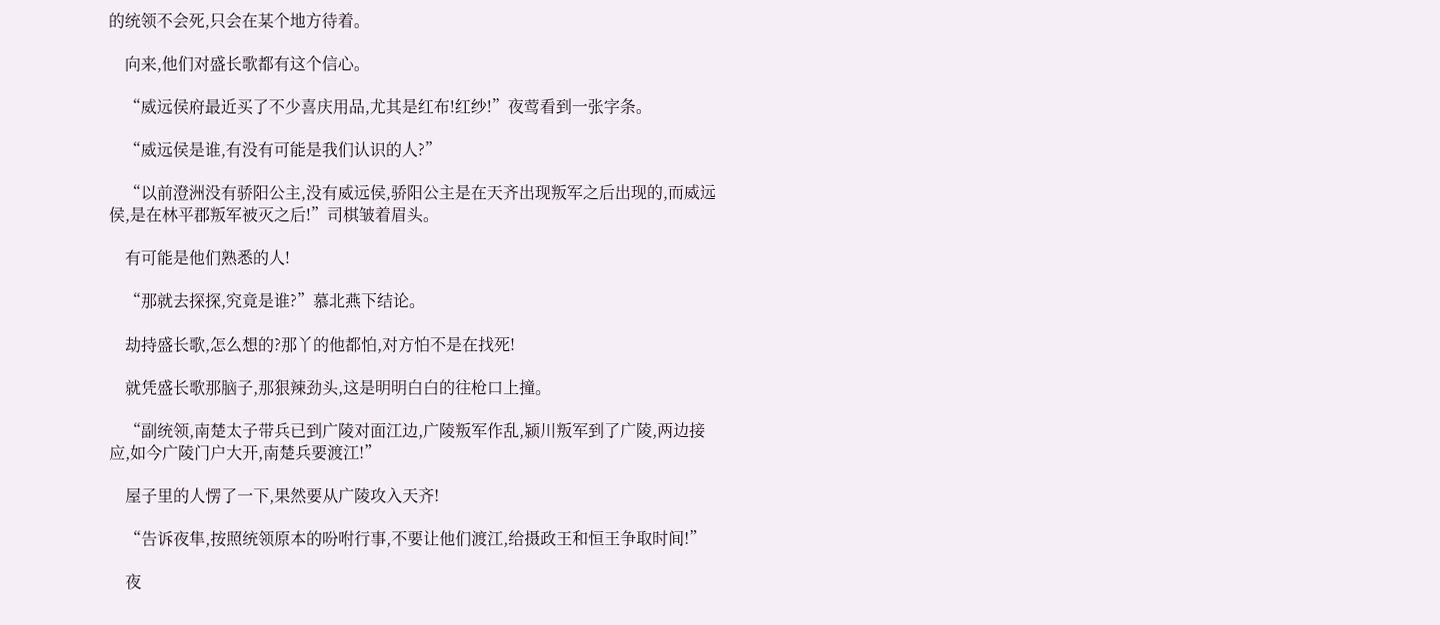的统领不会死,只会在某个地方待着。

    向来,他们对盛长歌都有这个信心。

    “威远侯府最近买了不少喜庆用品,尤其是红布!红纱!”夜莺看到一张字条。

    “威远侯是谁,有没有可能是我们认识的人?”

    “以前澄洲没有骄阳公主,没有威远侯,骄阳公主是在天齐出现叛军之后出现的,而威远侯,是在林平郡叛军被灭之后!”司棋皱着眉头。

    有可能是他们熟悉的人!

    “那就去探探,究竟是谁?”慕北燕下结论。

    劫持盛长歌,怎么想的?那丫的他都怕,对方怕不是在找死!

    就凭盛长歌那脑子,那狠辣劲头,这是明明白白的往枪口上撞。

    “副统领,南楚太子带兵已到广陵对面江边,广陵叛军作乱,颍川叛军到了广陵,两边接应,如今广陵门户大开,南楚兵要渡江!”

    屋子里的人愣了一下,果然要从广陵攻入天齐!

    “告诉夜隼,按照统领原本的吩咐行事,不要让他们渡江,给摄政王和恒王争取时间!”

    夜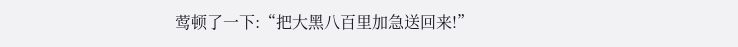莺顿了一下:“把大黑八百里加急送回来!”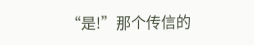“是!”那个传信的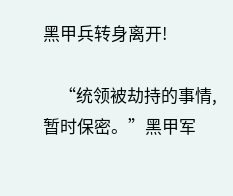黑甲兵转身离开!

    “统领被劫持的事情,暂时保密。”黑甲军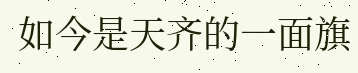如今是天齐的一面旗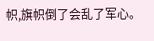帜,旗帜倒了会乱了军心。